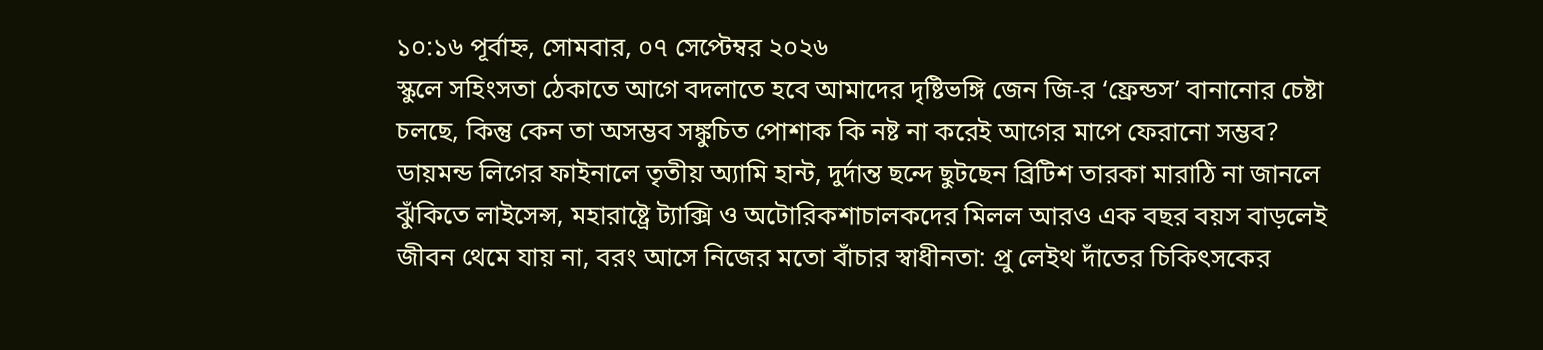১০:১৬ পূর্বাহ্ন, সোমবার, ০৭ সেপ্টেম্বর ২০২৬
স্কুলে সহিংসতা ঠেকাতে আগে বদলাতে হবে আমাদের দৃষ্টিভঙ্গি জেন জি-র ‘ফ্রেন্ডস’ বানানোর চেষ্টা চলছে, কিন্তু কেন তা অসম্ভব সঙ্কুচিত পোশাক কি নষ্ট না করেই আগের মাপে ফেরানো সম্ভব? ডায়মন্ড লিগের ফাইনালে তৃতীয় অ্যামি হান্ট, দুর্দান্ত ছন্দে ছুটছেন ব্রিটিশ তারকা মারাঠি না জানলে ঝুঁকিতে লাইসেন্স, মহারাষ্ট্রে ট্যাক্সি ও অটোরিকশাচালকদের মিলল আরও এক বছর বয়স বাড়লেই জীবন থেমে যায় না, বরং আসে নিজের মতো বাঁচার স্বাধীনতা: প্রু লেইথ দাঁতের চিকিৎসকের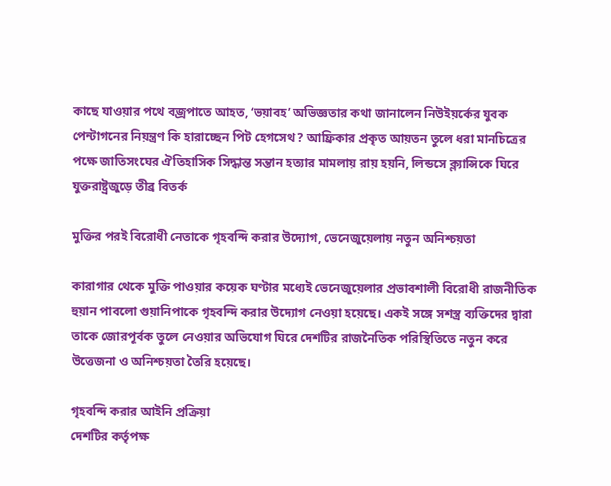কাছে যাওয়ার পথে বজ্রপাতে আহত, ‘ভয়াবহ’ অভিজ্ঞতার কথা জানালেন নিউইয়র্কের যুবক পেন্টাগনের নিয়ন্ত্রণ কি হারাচ্ছেন পিট হেগসেথ? আফ্রিকার প্রকৃত আয়তন তুলে ধরা মানচিত্রের পক্ষে জাতিসংঘের ঐতিহাসিক সিদ্ধান্ত সন্তান হত্যার মামলায় রায় হয়নি, লিন্ডসে ক্ল্যান্সিকে ঘিরে যুক্তরাষ্ট্রজুড়ে তীব্র বিতর্ক

মুক্তির পরই বিরোধী নেতাকে গৃহবন্দি করার উদ্যোগ, ভেনেজুয়েলায় নতুন অনিশ্চয়তা

কারাগার থেকে মুক্তি পাওয়ার কয়েক ঘণ্টার মধ্যেই ভেনেজুয়েলার প্রভাবশালী বিরোধী রাজনীতিক হুয়ান পাবলো গুয়ানিপাকে গৃহবন্দি করার উদ্যোগ নেওয়া হয়েছে। একই সঙ্গে সশস্ত্র ব্যক্তিদের দ্বারা তাকে জোরপূর্বক তুলে নেওয়ার অভিযোগ ঘিরে দেশটির রাজনৈতিক পরিস্থিতিতে নতুন করে উত্তেজনা ও অনিশ্চয়তা তৈরি হয়েছে।

গৃহবন্দি করার আইনি প্রক্রিয়া
দেশটির কর্তৃপক্ষ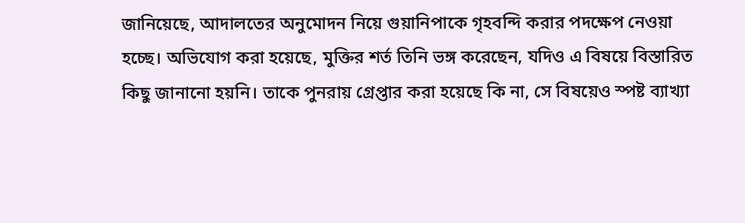জানিয়েছে, আদালতের অনুমোদন নিয়ে গুয়ানিপাকে গৃহবন্দি করার পদক্ষেপ নেওয়া হচ্ছে। অভিযোগ করা হয়েছে, মুক্তির শর্ত তিনি ভঙ্গ করেছেন, যদিও এ বিষয়ে বিস্তারিত কিছু জানানো হয়নি। তাকে পুনরায় গ্রেপ্তার করা হয়েছে কি না, সে বিষয়েও স্পষ্ট ব্যাখ্যা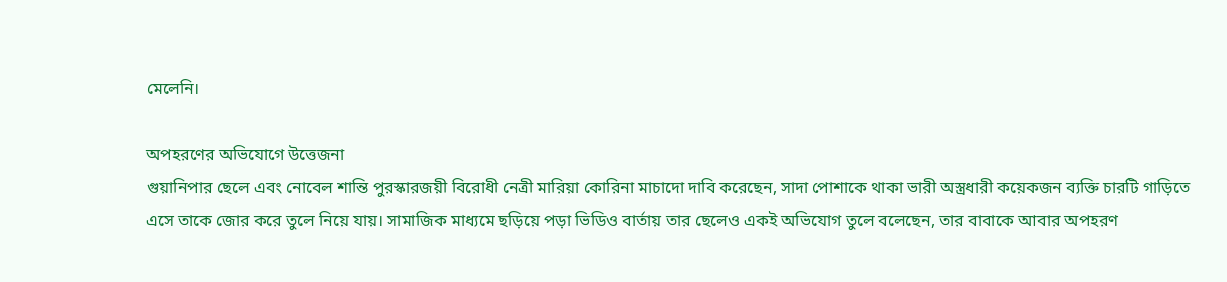মেলেনি।

অপহরণের অভিযোগে উত্তেজনা
গুয়ানিপার ছেলে এবং নোবেল শান্তি পুরস্কারজয়ী বিরোধী নেত্রী মারিয়া কোরিনা মাচাদো দাবি করেছেন, সাদা পোশাকে থাকা ভারী অস্ত্রধারী কয়েকজন ব্যক্তি চারটি গাড়িতে এসে তাকে জোর করে তুলে নিয়ে যায়। সামাজিক মাধ্যমে ছড়িয়ে পড়া ভিডিও বার্তায় তার ছেলেও একই অভিযোগ তুলে বলেছেন, তার বাবাকে আবার অপহরণ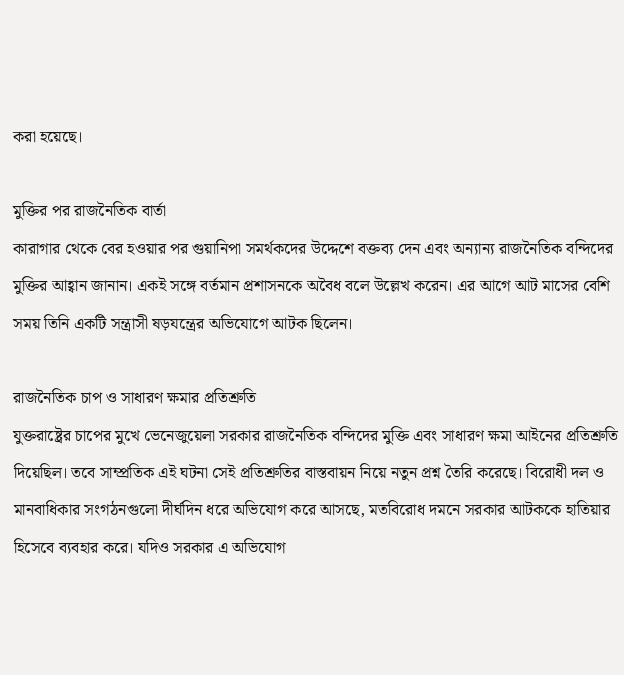করা হয়েছে।

মুক্তির পর রাজনৈতিক বার্তা
কারাগার থেকে বের হওয়ার পর গুয়ানিপা সমর্থকদের উদ্দেশে বক্তব্য দেন এবং অন্যান্য রাজনৈতিক বন্দিদের মুক্তির আহ্বান জানান। একই সঙ্গে বর্তমান প্রশাসনকে অবৈধ বলে উল্লেখ করেন। এর আগে আট মাসের বেশি সময় তিনি একটি সন্ত্রাসী ষড়যন্ত্রের অভিযোগে আটক ছিলেন।

রাজনৈতিক চাপ ও সাধারণ ক্ষমার প্রতিশ্রুতি
যুক্তরাষ্ট্রের চাপের মুখে ভেনেজুয়েলা সরকার রাজনৈতিক বন্দিদের মুক্তি এবং সাধারণ ক্ষমা আইনের প্রতিশ্রুতি দিয়েছিল। তবে সাম্প্রতিক এই ঘটনা সেই প্রতিশ্রুতির বাস্তবায়ন নিয়ে নতুন প্রশ্ন তৈরি করেছে। বিরোধী দল ও মানবাধিকার সংগঠনগুলো দীর্ঘদিন ধরে অভিযোগ করে আসছে, মতবিরোধ দমনে সরকার আটককে হাতিয়ার হিসেবে ব্যবহার করে। যদিও সরকার এ অভিযোগ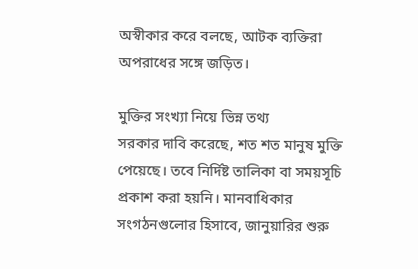অস্বীকার করে বলছে, আটক ব্যক্তিরা অপরাধের সঙ্গে জড়িত।

মুক্তির সংখ্যা নিয়ে ভিন্ন তথ্য
সরকার দাবি করেছে, শত শত মানুষ মুক্তি পেয়েছে। তবে নির্দিষ্ট তালিকা বা সময়সূচি প্রকাশ করা হয়নি। মানবাধিকার সংগঠনগুলোর হিসাবে, জানুয়ারির শুরু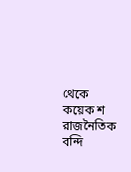থেকে কয়েক শ রাজনৈতিক বন্দি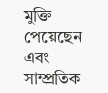মুক্তি পেয়েছেন এবং সাম্প্রতিক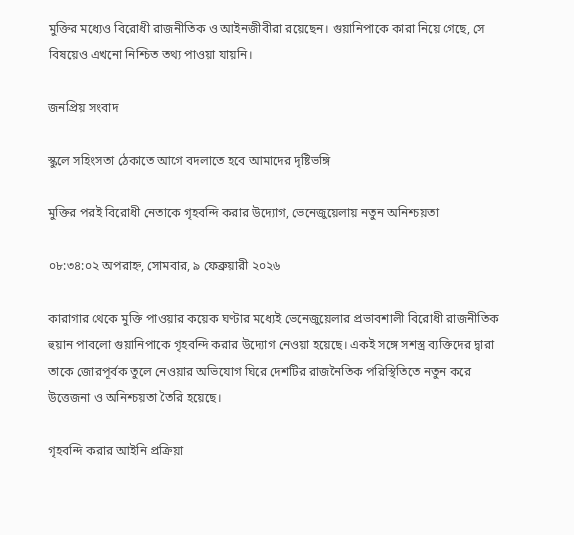মুক্তির মধ্যেও বিরোধী রাজনীতিক ও আইনজীবীরা রয়েছেন। গুয়ানিপাকে কারা নিয়ে গেছে, সে বিষয়েও এখনো নিশ্চিত তথ্য পাওয়া যায়নি।

জনপ্রিয় সংবাদ

স্কুলে সহিংসতা ঠেকাতে আগে বদলাতে হবে আমাদের দৃষ্টিভঙ্গি

মুক্তির পরই বিরোধী নেতাকে গৃহবন্দি করার উদ্যোগ, ভেনেজুয়েলায় নতুন অনিশ্চয়তা

০৮:৩৪:০২ অপরাহ্ন, সোমবার, ৯ ফেব্রুয়ারী ২০২৬

কারাগার থেকে মুক্তি পাওয়ার কয়েক ঘণ্টার মধ্যেই ভেনেজুয়েলার প্রভাবশালী বিরোধী রাজনীতিক হুয়ান পাবলো গুয়ানিপাকে গৃহবন্দি করার উদ্যোগ নেওয়া হয়েছে। একই সঙ্গে সশস্ত্র ব্যক্তিদের দ্বারা তাকে জোরপূর্বক তুলে নেওয়ার অভিযোগ ঘিরে দেশটির রাজনৈতিক পরিস্থিতিতে নতুন করে উত্তেজনা ও অনিশ্চয়তা তৈরি হয়েছে।

গৃহবন্দি করার আইনি প্রক্রিয়া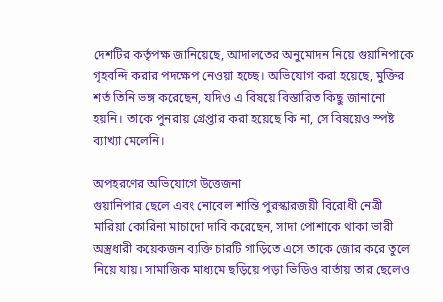দেশটির কর্তৃপক্ষ জানিয়েছে, আদালতের অনুমোদন নিয়ে গুয়ানিপাকে গৃহবন্দি করার পদক্ষেপ নেওয়া হচ্ছে। অভিযোগ করা হয়েছে, মুক্তির শর্ত তিনি ভঙ্গ করেছেন, যদিও এ বিষয়ে বিস্তারিত কিছু জানানো হয়নি। তাকে পুনরায় গ্রেপ্তার করা হয়েছে কি না, সে বিষয়েও স্পষ্ট ব্যাখ্যা মেলেনি।

অপহরণের অভিযোগে উত্তেজনা
গুয়ানিপার ছেলে এবং নোবেল শান্তি পুরস্কারজয়ী বিরোধী নেত্রী মারিয়া কোরিনা মাচাদো দাবি করেছেন, সাদা পোশাকে থাকা ভারী অস্ত্রধারী কয়েকজন ব্যক্তি চারটি গাড়িতে এসে তাকে জোর করে তুলে নিয়ে যায়। সামাজিক মাধ্যমে ছড়িয়ে পড়া ভিডিও বার্তায় তার ছেলেও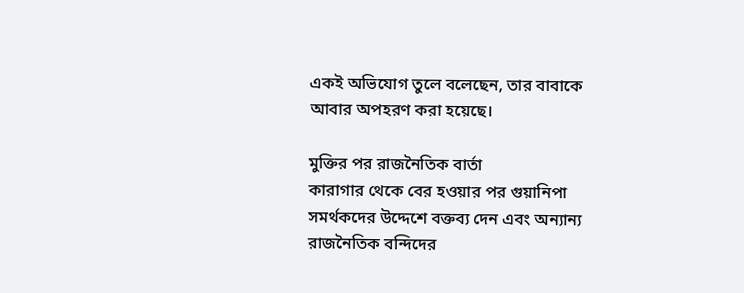একই অভিযোগ তুলে বলেছেন, তার বাবাকে আবার অপহরণ করা হয়েছে।

মুক্তির পর রাজনৈতিক বার্তা
কারাগার থেকে বের হওয়ার পর গুয়ানিপা সমর্থকদের উদ্দেশে বক্তব্য দেন এবং অন্যান্য রাজনৈতিক বন্দিদের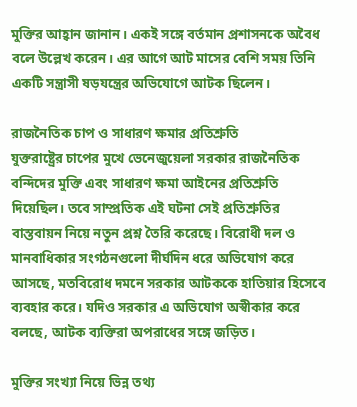মুক্তির আহ্বান জানান। একই সঙ্গে বর্তমান প্রশাসনকে অবৈধ বলে উল্লেখ করেন। এর আগে আট মাসের বেশি সময় তিনি একটি সন্ত্রাসী ষড়যন্ত্রের অভিযোগে আটক ছিলেন।

রাজনৈতিক চাপ ও সাধারণ ক্ষমার প্রতিশ্রুতি
যুক্তরাষ্ট্রের চাপের মুখে ভেনেজুয়েলা সরকার রাজনৈতিক বন্দিদের মুক্তি এবং সাধারণ ক্ষমা আইনের প্রতিশ্রুতি দিয়েছিল। তবে সাম্প্রতিক এই ঘটনা সেই প্রতিশ্রুতির বাস্তবায়ন নিয়ে নতুন প্রশ্ন তৈরি করেছে। বিরোধী দল ও মানবাধিকার সংগঠনগুলো দীর্ঘদিন ধরে অভিযোগ করে আসছে, মতবিরোধ দমনে সরকার আটককে হাতিয়ার হিসেবে ব্যবহার করে। যদিও সরকার এ অভিযোগ অস্বীকার করে বলছে, আটক ব্যক্তিরা অপরাধের সঙ্গে জড়িত।

মুক্তির সংখ্যা নিয়ে ভিন্ন তথ্য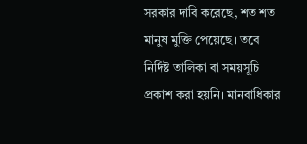সরকার দাবি করেছে, শত শত মানুষ মুক্তি পেয়েছে। তবে নির্দিষ্ট তালিকা বা সময়সূচি প্রকাশ করা হয়নি। মানবাধিকার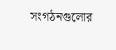সংগঠনগুলোর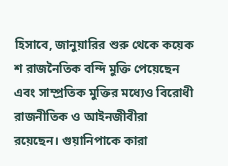হিসাবে, জানুয়ারির শুরু থেকে কয়েক শ রাজনৈতিক বন্দি মুক্তি পেয়েছেন এবং সাম্প্রতিক মুক্তির মধ্যেও বিরোধী রাজনীতিক ও আইনজীবীরা রয়েছেন। গুয়ানিপাকে কারা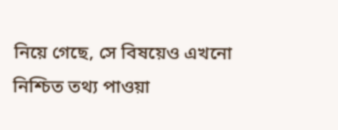নিয়ে গেছে, সে বিষয়েও এখনো নিশ্চিত তথ্য পাওয়া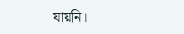যায়নি।